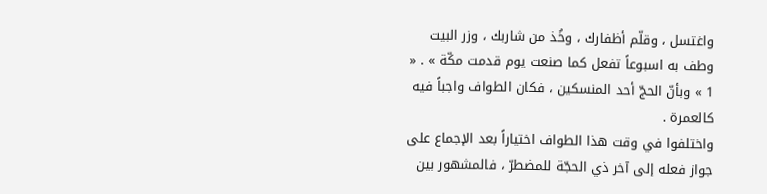واغتسل ، وقلّم أظفارك ، وخُذ من شاربك ، وزر البيت وطف به اسبوعاً تفعل كما صنعت يوم قدمت مكّة » . « 1 » وبأنّ الحجّ أحد المنسكين ، فكان الطواف واجباً فيه كالعمرة .
واختلفوا في وقت هذا الطواف اختياراً بعد الإجماع على جواز فعله إلى آخر ذي الحجّة للمضطرّ ، فالمشهور بين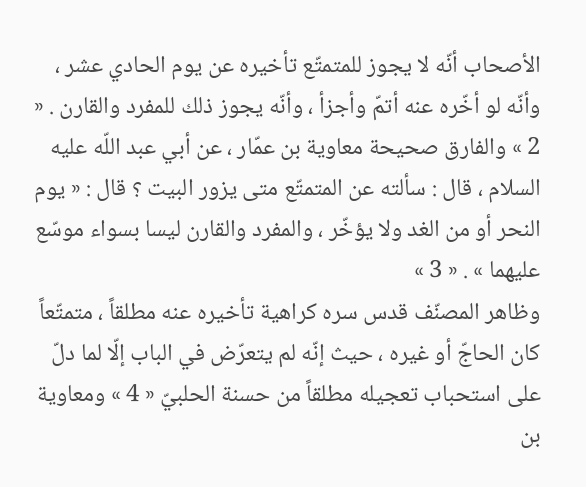الأصحاب أنّه لا يجوز للمتمتّع تأخيره عن يوم الحادي عشر ، وأنّه لو أخّره عنه أتمّ وأجزأ ، وأنّه يجوز ذلك للمفرد والقارن . « 2 » والفارق صحيحة معاوية بن عمّار ، عن أبي عبد اللّه عليه السلام ، قال : سألته عن المتمتّع متى يزور البيت ؟ قال : « يوم النحر أو من الغد ولا يؤخّر ، والمفرد والقارن ليسا بسواء موسّع عليهما » . « 3 »
وظاهر المصنّف قدس سره كراهية تأخيره عنه مطلقاً ، متمتّعاً كان الحاجّ أو غيره ، حيث إنّه لم يتعرّض في الباب إلّا لما دلّ على استحباب تعجيله مطلقاً من حسنة الحلبيّ « 4 » ومعاوية بن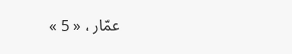عمّار ، « 5 »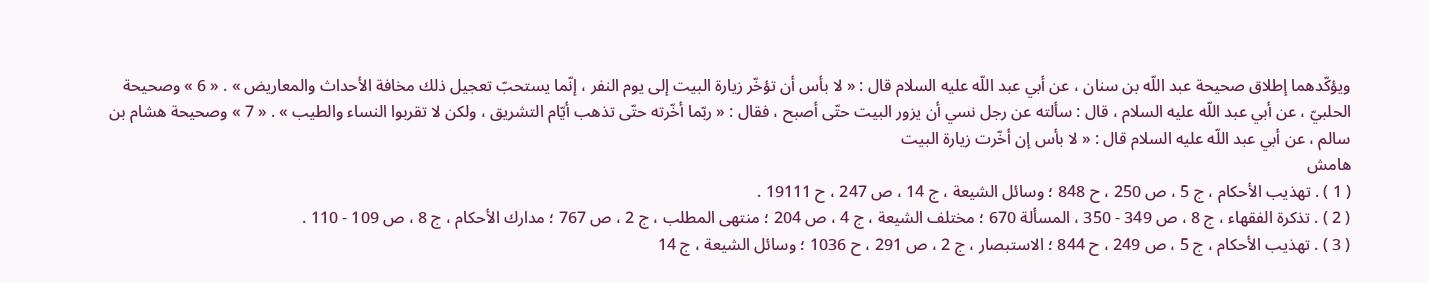ويؤكّدهما إطلاق صحيحة عبد اللّه بن سنان ، عن أبي عبد اللّه عليه السلام قال : « لا بأس أن تؤخّر زيارة البيت إلى يوم النفر ، إنّما يستحبّ تعجيل ذلك مخافة الأحداث والمعاريض » . « 6 » وصحيحة الحلبيّ ، عن أبي عبد اللّه عليه السلام ، قال : سألته عن رجل نسي أن يزور البيت حتّى أصبح ، فقال : « ربّما أخّرته حتّى تذهب أيّام التشريق ، ولكن لا تقربوا النساء والطيب » . « 7 » وصحيحة هشام بن سالم ، عن أبي عبد اللّه عليه السلام قال : « لا بأس إن أخّرت زيارة البيت
هامش
( 1 ) . تهذيب الأحكام ، ج 5 ، ص 250 ، ح 848 ؛ وسائل الشيعة ، ج 14 ، ص 247 ، ح 19111 .
( 2 ) . تذكرة الفقهاء ، ج 8 ، ص 349 - 350 ، المسألة 670 ؛ مختلف الشيعة ، ج 4 ، ص 204 ؛ منتهى المطلب ، ج 2 ، ص 767 ؛ مدارك الأحكام ، ج 8 ، ص 109 - 110 .
( 3 ) . تهذيب الأحكام ، ج 5 ، ص 249 ، ح 844 ؛ الاستبصار ، ج 2 ، ص 291 ، ح 1036 ؛ وسائل الشيعة ، ج 14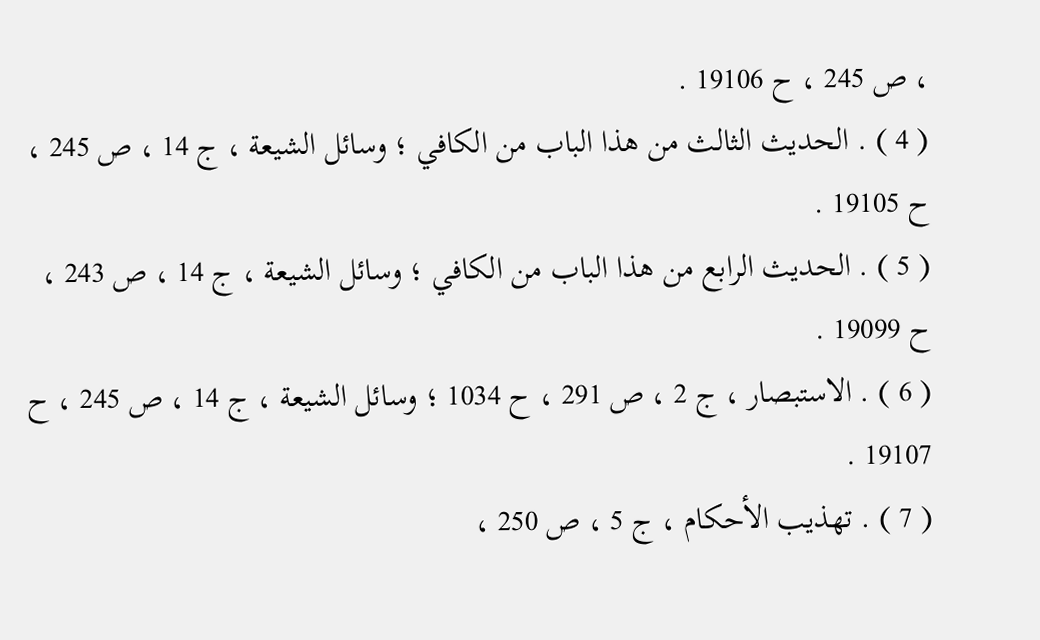، ص 245 ، ح 19106 .
( 4 ) . الحديث الثالث من هذا الباب من الكافي ؛ وسائل الشيعة ، ج 14 ، ص 245 ، ح 19105 .
( 5 ) . الحديث الرابع من هذا الباب من الكافي ؛ وسائل الشيعة ، ج 14 ، ص 243 ، ح 19099 .
( 6 ) . الاستبصار ، ج 2 ، ص 291 ، ح 1034 ؛ وسائل الشيعة ، ج 14 ، ص 245 ، ح 19107 .
( 7 ) . تهذيب الأحكام ، ج 5 ، ص 250 ،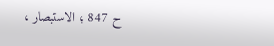ح 847 ؛ الاستبصار ،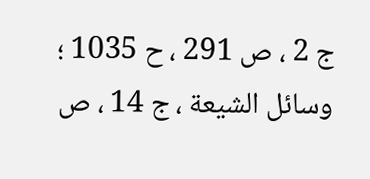ج 2 ، ص 291 ، ح 1035 ؛ وسائل الشيعة ، ج 14 ، ص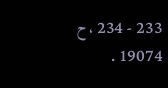233 - 234 ، ح 19074 .